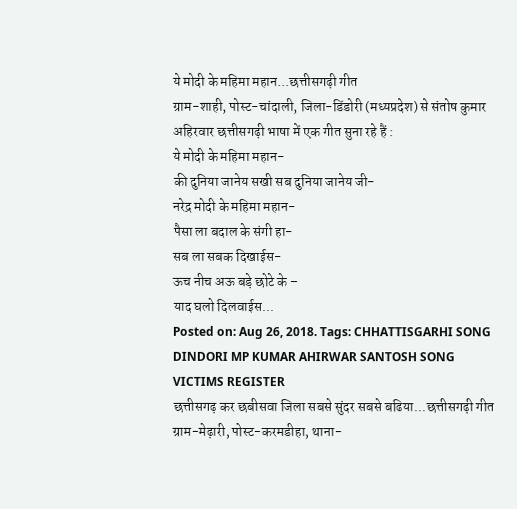ये मोदी के महिमा महान...छत्तीसगढ़ी गीत
ग्राम-शाही, पोस्ट-चांदाली, जिला-डिंडोरी (मध्यप्रदेश) से संतोष कुमार अहिरवार छत्तीसगढ़ी भाषा में एक गीत सुना रहे हैं :
ये मोदी के महिमा महान-
की दुनिया जानेय सखी सब दुनिया जानेय जी-
नरेद्र मोदी के महिमा महान-
पैसा ला बदाल के संगी हा-
सब ला सबक दिखाईस-
ऊच नीच अऊ बड़े छोटे के –
याद घलो दिलवाईस...
Posted on: Aug 26, 2018. Tags: CHHATTISGARHI SONG DINDORI MP KUMAR AHIRWAR SANTOSH SONG VICTIMS REGISTER
छत्तीसगढ़ कर छबीसवा जिला सबसे सुंदर सबसे बढिया...छत्तीसगढ़ी गीत
ग्राम-मेढ़ारी, पोस्ट-करमडीहा, थाना-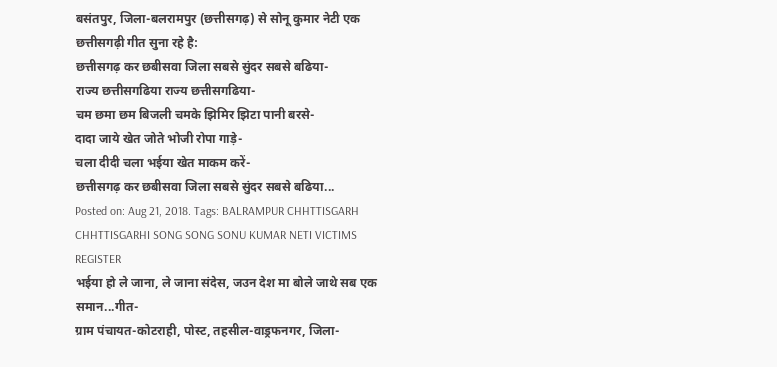बसंतपुर, जिला-बलरामपुर (छत्तीसगढ़) से सोनू कुमार नेटी एक छत्तीसगढ़ी गीत सुना रहे है:
छत्तीसगढ़ कर छबीसवा जिला सबसे सुंदर सबसे बढिया-
राज्य छत्तीसगढिया राज्य छत्तीसगढिया-
चम छमा छम बिजली चमके झिमिर झिटा पानी बरसे-
दादा जाये खेत जोते भोजी रोपा गाड़े-
चला दीदी चला भईया खेत माकम करें-
छत्तीसगढ़ कर छबीसवा जिला सबसे सुंदर सबसे बढिया...
Posted on: Aug 21, 2018. Tags: BALRAMPUR CHHTTISGARH CHHTTISGARHI SONG SONG SONU KUMAR NETI VICTIMS REGISTER
भईया हो ले जाना, ले जाना संदेस, जउन देश मा बोले जाथे सब एक समान...गीत-
ग्राम पंचायत-कोटराही, पोस्ट, तहसील-वाड्रफनगर, जिला-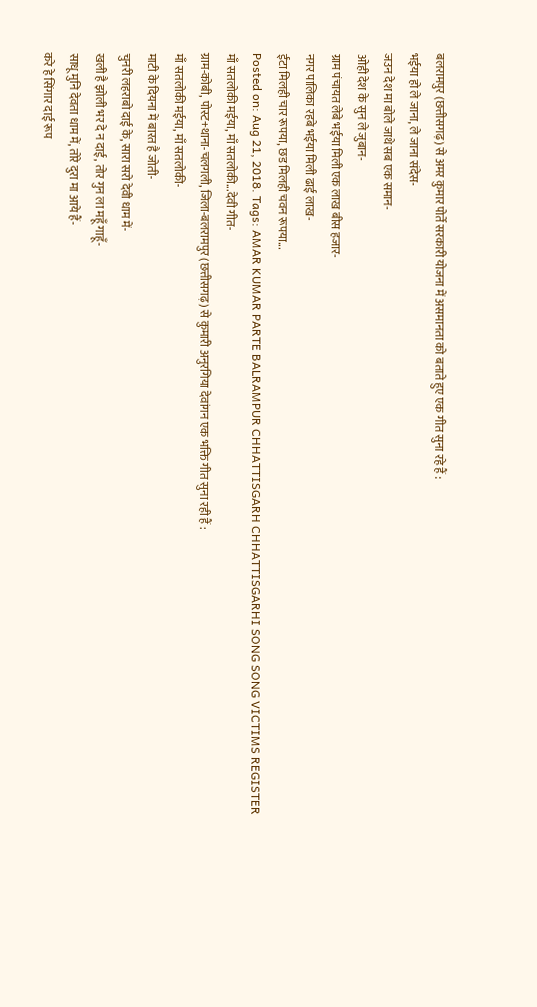बलरामपुर (छत्तीसगढ़) से अमर कुमार पोर्ते सरकारी योजना में असमानता को बताते हुए एक गीत सुना रहे हैं :
भईया हो ले जाना, ले जाना संदेस-
जउन देश मा बोले जाथे सब एक समान-
ओही देश के सुन ले जुबान-
ग्राम पंचायत लेबे भईया मिली एक लाख बीस हजार-
नगर पालिका रहबे भईया मिली ढाई लाख-
ईंटा मिलही चार रूपया, छड मिलही चवन रूपया...
Posted on: Aug 21, 2018. Tags: AMAR KUMAR PARTE BALRAMPUR CHHATTISGARH CHHATTISGARHI SONG SONG VICTIMS REGISTER
माँ सतलोकी मईया, माँ सतलोकी...देवी गीत-
ग्राम-कोबी, पोस्ट+थाना-चलगली, जिला-बलरामपुर (छत्तीसगढ़) से कुमारी अनुरगिया देवांगन एक भक्ति गीत सुना रही हैं :
माँ सतलोकी मईया, माँ सतलोकी-
माटी के दियना में बारत है जोती-
चुनरी लहराबो दाई के, सारा सरो देवी धाम में-
खली है झोली भर दे न दाई, तोर गुन ला महूँ गाहूँ-
साधू मुनि देवता धाम में, तोरे दुरा मा आये हैं-
करे हे सिंगार दाई रूप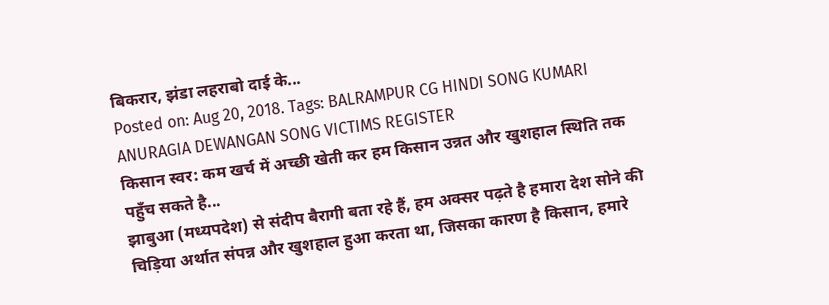बिकरार, झंडा लहराबो दाई के...
Posted on: Aug 20, 2018. Tags: BALRAMPUR CG HINDI SONG KUMARI ANURAGIA DEWANGAN SONG VICTIMS REGISTER
किसान स्वर: कम खर्च में अच्छी खेती कर हम किसान उन्नत और खुशहाल स्थिति तक पहुँच सकते है...
झाबुआ (मध्यपदेश) से संदीप बैरागी बता रहे हैं, हम अक्सर पढ़ते है हमारा देश सोने की चिड़िया अर्थात संपन्न और खुशहाल हुआ करता था, जिसका कारण है किसान, हमारे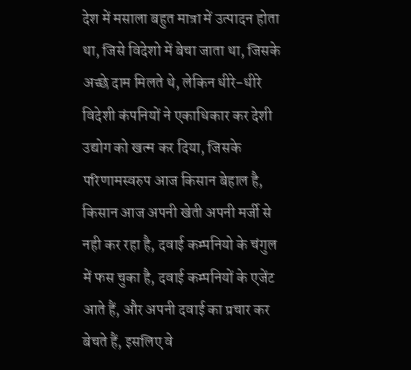देश में मसाला बहुत मात्रा में उत्पादन होता था, जिसे विदेशो में बेचा जाता था, जिसके अच्छे दाम मिलते थे, लेकिन धीरे-धीरे विदेशी कंपनियों ने एकाधिकार कर देशी उद्योग को खत्म कर दिया, जिसके परिणामस्वरुप आज किसान बेहाल है, किसान आज अपनी खेती अपनी मर्जी से नही कर रहा है, दवाई कम्पनियो के चंगुल में फस चुका है, दवाई कम्पनियों के एजेंट आते हैं, और अपनी दवाई का प्रचार कर बेचते हैं, इसलिए वे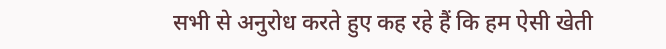सभी से अनुरोध करते हुए कह रहे हैं कि हम ऐसी खेती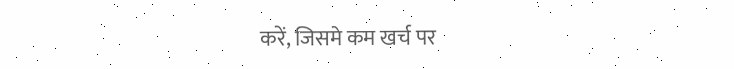करें, जिसमे कम खर्च पर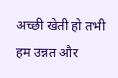अच्छी खेती हो तभी हम उन्नत और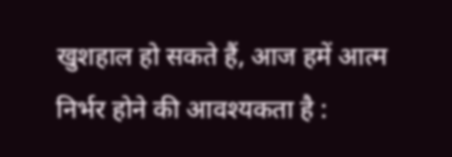खुशहाल हो सकते हैं, आज हमें आत्म निर्भर होने की आवश्यकता है :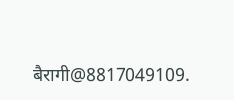बैरागी@8817049109.